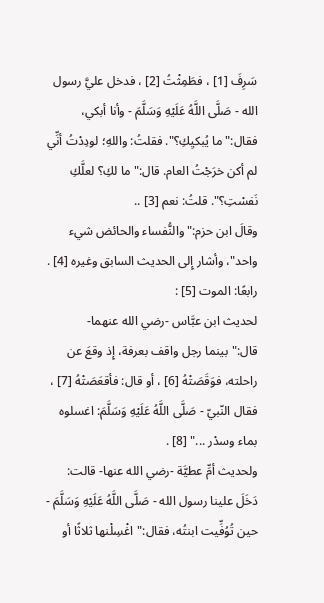سَرِفَ [1] ، فطَمِثْتُ [2] ، فدخل عليَّ رسول الله - صَلَّى اللَّهُ عَلَيْهِ وَسَلَّمَ - وأنا أبكي، فقال:"ما يُبكيِكِ؟". فقلتُ: واللهِ؛ لودِدْتُ أنِّي لم أكن خرَجْتُ العام. قال:"ما لكِ؟ لعلَّكِ نَفسْتِ؟". قلتُ: نعم [3] ..
وقالَ ابن حزم:"والنُّفساء والحائض شيء واحد"، وأشار إِلى الحديث السابق وغيره [4] .
رابعًا: الموت [5] :
لحديث ابن عبَّاس -رضي الله عنهما- قال:"بينما رجل واقف بعرفة، إِذ وقعَ عن راحلته، فوَقَصَتْهُ [6] ، أو قال: فأقعَصَتْهُ [7] ، فقال النّبيّ - صَلَّى اللَّهُ عَلَيْهِ وَسَلَّمَ: اغسلوه بماء وسدْر ..." [8] .
ولحديث أمِّ عطيَّة -رضي الله عنها- قالت: دَخَلَ علينا رسول الله - صَلَّى اللَّهُ عَلَيْهِ وَسَلَّمَ - حين تُوُفِّيت ابنتُه، فقال:"اغْسِلْنها ثلاثًا أو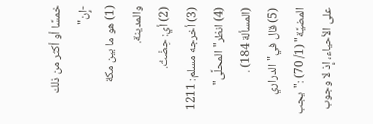خمسًا أو أكثر من ذلك -إِن"
(1) هو ما بين مكة والمدينة.
(2) أي: حِضْتُ.
(3) أخرجه مسلم: 1211
(4) انظر"المحلَّى" (المسألة 184) .
(5) قال في"الدراري المضيَّة" (1/ 70) :"يجب على الأحياء، إِذ لا وجوب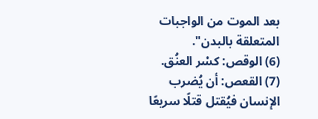بعد الموت من الواجبات المتعلقة بالبدن".
(6) الوقص: كسْر العنُق.
(7) القعص: أن يُضرب الإنسان فيُقتل قتلًا سريعًا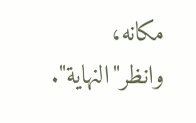مكانه، وانظر"النهاية".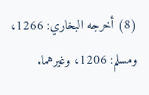(8) أخرجه البخاري: 1266، ومسلم: 1206، وغيرهما.